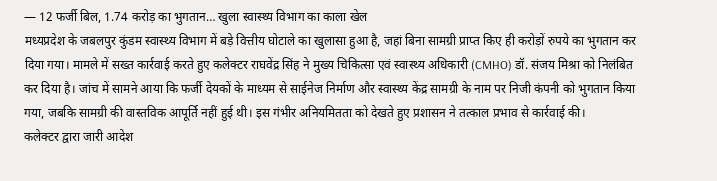— 12 फर्जी बिल, 1.74 करोड़ का भुगतान… खुला स्वास्थ्य विभाग का काला खेल
मध्यप्रदेश के जबलपुर कुंडम स्वास्थ्य विभाग में बड़े वित्तीय घोटाले का खुलासा हुआ है, जहां बिना सामग्री प्राप्त किए ही करोड़ों रुपये का भुगतान कर दिया गया। मामले में सख्त कार्रवाई करते हुए कलेक्टर राघवेंद्र सिंह ने मुख्य चिकित्सा एवं स्वास्थ्य अधिकारी (CMHO) डॉ. संजय मिश्रा को निलंबित कर दिया है। जांच में सामने आया कि फर्जी देयकों के माध्यम से साईनेज निर्माण और स्वास्थ्य केंद्र सामग्री के नाम पर निजी कंपनी को भुगतान किया गया, जबकि सामग्री की वास्तविक आपूर्ति नहीं हुई थी। इस गंभीर अनियमितता को देखते हुए प्रशासन ने तत्काल प्रभाव से कार्रवाई की।
कलेक्टर द्वारा जारी आदेश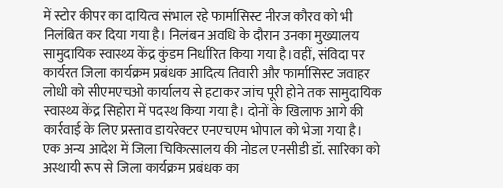में स्टोर कीपर का दायित्व संभाल रहे फार्मासिस्ट नीरज कौरव को भी निलंबित कर दिया गया है। निलंबन अवधि के दौरान उनका मुख्यालय सामुदायिक स्वास्थ्य केंद्र कुंडम निर्धारित किया गया है।वहीं, संविदा पर कार्यरत जिला कार्यक्रम प्रबंधक आदित्य तिवारी और फार्मासिस्ट जवाहर लोधी को सीएमएचओ कार्यालय से हटाकर जांच पूरी होने तक सामुदायिक स्वास्थ्य केंद्र सिहोरा में पदस्थ किया गया है। दोनों के खिलाफ आगे की कार्रवाई के लिए प्रस्ताव डायरेक्टर एनएचएम भोपाल को भेजा गया है।
एक अन्य आदेश में जिला चिकित्सालय की नोडल एनसीडी डॉ. सारिका को अस्थायी रूप से जिला कार्यक्रम प्रबंधक का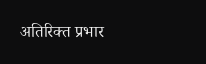अतिरिक्त प्रभार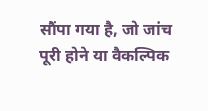सौंपा गया है, जो जांच पूरी होने या वैकल्पिक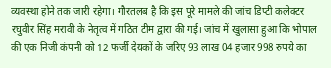व्यवस्था होने तक जारी रहेगा। गौरतलब है कि इस पूरे मामले की जांच डिप्टी कलेक्टर रघुवीर सिंह मरावी के नेतृत्व में गठित टीम द्वारा की गई। जांच में खुलासा हुआ कि भोपाल की एक निजी कंपनी को 12 फर्जी देयकों के जरिए 93 लाख 04 हजार 998 रुपये का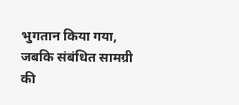भुगतान किया गया, जबकि संबंधित सामग्री की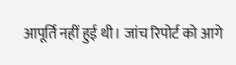आपूर्ति नहीं हुई थी। जांच रिपोर्ट को आगे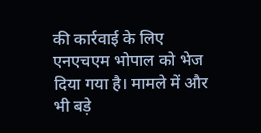की कार्रवाई के लिए एनएचएम भोपाल को भेज दिया गया है। मामले में और भी बड़े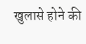खुलासे होने की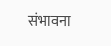संभावना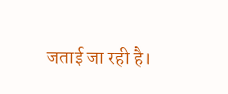जताई जा रही है।